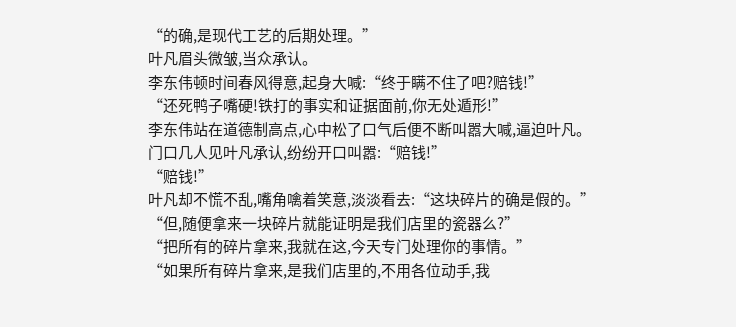“的确,是现代工艺的后期处理。”
叶凡眉头微皱,当众承认。
李东伟顿时间春风得意,起身大喊:“终于瞒不住了吧?赔钱!”
“还死鸭子嘴硬!铁打的事实和证据面前,你无处遁形!”
李东伟站在道德制高点,心中松了口气后便不断叫嚣大喊,逼迫叶凡。
门口几人见叶凡承认,纷纷开口叫嚣:“赔钱!”
“赔钱!”
叶凡却不慌不乱,嘴角噙着笑意,淡淡看去:“这块碎片的确是假的。”
“但,随便拿来一块碎片就能证明是我们店里的瓷器么?”
“把所有的碎片拿来,我就在这,今天专门处理你的事情。”
“如果所有碎片拿来,是我们店里的,不用各位动手,我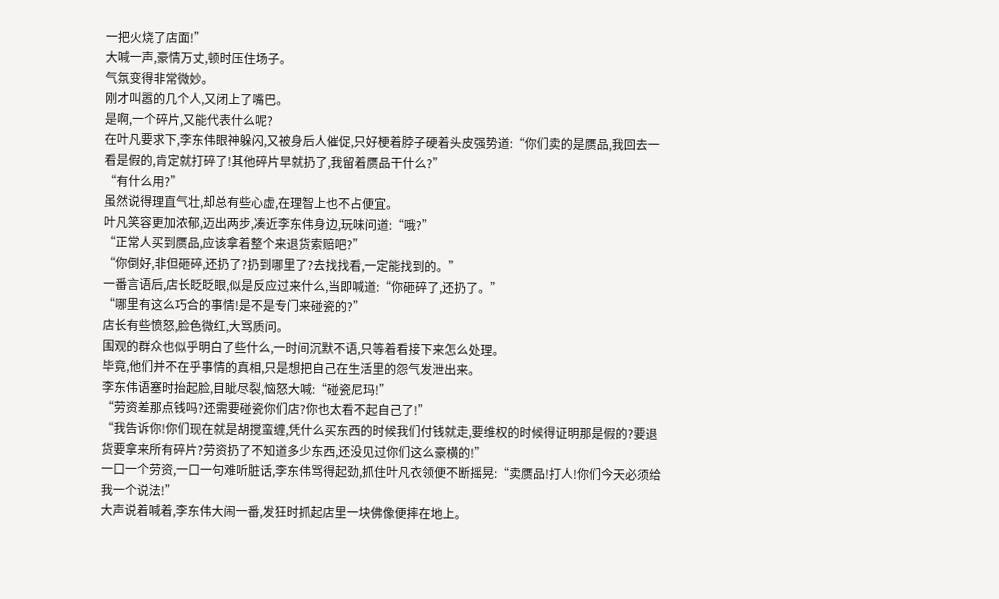一把火烧了店面!”
大喊一声,豪情万丈,顿时压住场子。
气氛变得非常微妙。
刚才叫嚣的几个人,又闭上了嘴巴。
是啊,一个碎片,又能代表什么呢?
在叶凡要求下,李东伟眼神躲闪,又被身后人催促,只好梗着脖子硬着头皮强势道:“你们卖的是赝品,我回去一看是假的,肯定就打碎了!其他碎片早就扔了,我留着赝品干什么?”
“有什么用?”
虽然说得理直气壮,却总有些心虚,在理智上也不占便宜。
叶凡笑容更加浓郁,迈出两步,凑近李东伟身边,玩味问道:“哦?”
“正常人买到赝品,应该拿着整个来退货索赔吧?”
“你倒好,非但砸碎,还扔了?扔到哪里了?去找找看,一定能找到的。”
一番言语后,店长眨眨眼,似是反应过来什么,当即喊道:“你砸碎了,还扔了。”
“哪里有这么巧合的事情!是不是专门来碰瓷的?”
店长有些愤怒,脸色微红,大骂质问。
围观的群众也似乎明白了些什么,一时间沉默不语,只等着看接下来怎么处理。
毕竟,他们并不在乎事情的真相,只是想把自己在生活里的怨气发泄出来。
李东伟语塞时抬起脸,目眦尽裂,恼怒大喊:“碰瓷尼玛!”
“劳资差那点钱吗?还需要碰瓷你们店?你也太看不起自己了!”
“我告诉你!你们现在就是胡搅蛮缠,凭什么买东西的时候我们付钱就走,要维权的时候得证明那是假的?要退货要拿来所有碎片?劳资扔了不知道多少东西,还没见过你们这么豪横的!”
一口一个劳资,一口一句难听脏话,李东伟骂得起劲,抓住叶凡衣领便不断摇晃:“卖赝品!打人!你们今天必须给我一个说法!”
大声说着喊着,李东伟大闹一番,发狂时抓起店里一块佛像便摔在地上。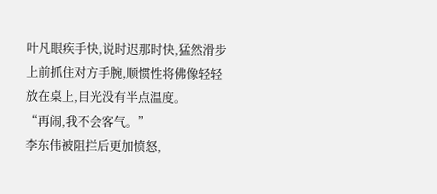叶凡眼疾手快,说时迟那时快,猛然滑步上前抓住对方手腕,顺惯性将佛像轻轻放在桌上,目光没有半点温度。
“再闹,我不会客气。”
李东伟被阻拦后更加愤怒,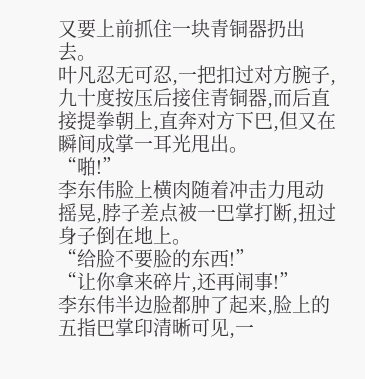又要上前抓住一块青铜器扔出去。
叶凡忍无可忍,一把扣过对方腕子,九十度按压后接住青铜器,而后直接提拳朝上,直奔对方下巴,但又在瞬间成掌一耳光甩出。
“啪!”
李东伟脸上横肉随着冲击力甩动摇晃,脖子差点被一巴掌打断,扭过身子倒在地上。
“给脸不要脸的东西!”
“让你拿来碎片,还再闹事!”
李东伟半边脸都肿了起来,脸上的五指巴掌印清晰可见,一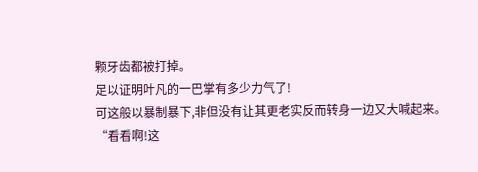颗牙齿都被打掉。
足以证明叶凡的一巴掌有多少力气了!
可这般以暴制暴下,非但没有让其更老实反而转身一边又大喊起来。
“看看啊!这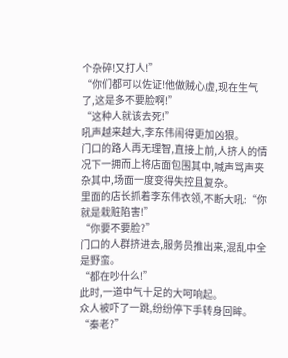个杂碎!又打人!”
“你们都可以佐证!他做贼心虚,现在生气了,这是多不要脸啊!”
“这种人就该去死!”
吼声越来越大,李东伟闹得更加凶狠。
门口的路人再无理智,直接上前,人挤人的情况下一拥而上将店面包围其中,喊声骂声夹杂其中,场面一度变得失控且复杂。
里面的店长抓着李东伟衣领,不断大吼:“你就是栽赃陷害!”
“你要不要脸?”
门口的人群挤进去,服务员推出来,混乱中全是野蛮。
“都在吵什么!”
此时,一道中气十足的大呵响起。
众人被吓了一跳,纷纷停下手转身回眸。
“秦老?”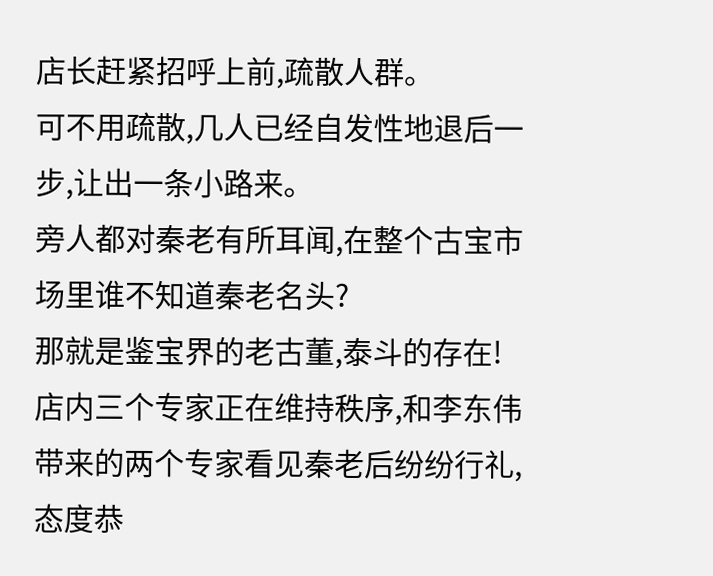店长赶紧招呼上前,疏散人群。
可不用疏散,几人已经自发性地退后一步,让出一条小路来。
旁人都对秦老有所耳闻,在整个古宝市场里谁不知道秦老名头?
那就是鉴宝界的老古董,泰斗的存在!
店内三个专家正在维持秩序,和李东伟带来的两个专家看见秦老后纷纷行礼,态度恭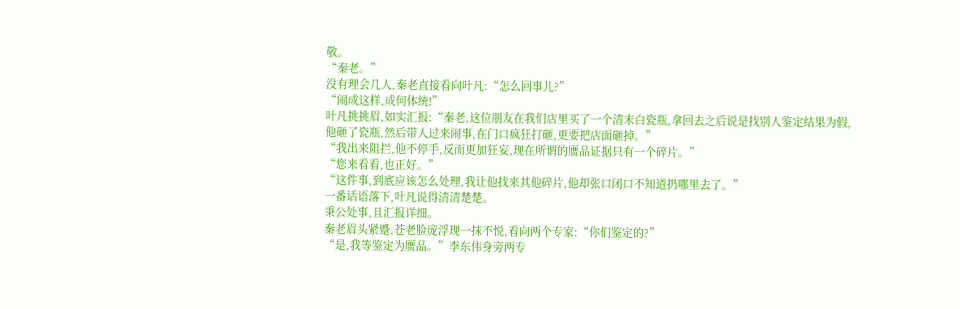敬。
“秦老。”
没有理会几人,秦老直接看向叶凡:“怎么回事儿?”
“闹成这样,成何体统!”
叶凡挑挑眉,如实汇报:“秦老,这位朋友在我们店里买了一个清末白瓷瓶,拿回去之后说是找别人鉴定结果为假,他砸了瓷瓶,然后带人过来闹事,在门口疯狂打砸,更要把店面砸掉。”
“我出来阻拦,他不停手,反而更加狂妄,现在所谓的赝品证据只有一个碎片。”
“您来看看,也正好。”
“这件事,到底应该怎么处理,我让他找来其他碎片,他却张口闭口不知道扔哪里去了。”
一番话语落下,叶凡说得清清楚楚。
秉公处事,且汇报详细。
秦老眉头紧蹙,苍老脸庞浮现一抹不悦,看向两个专家:“你们鉴定的?”
“是,我等鉴定为赝品。”李东伟身旁两专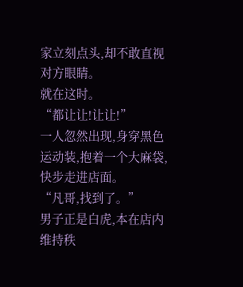家立刻点头,却不敢直视对方眼睛。
就在这时。
“都让让!让让!”
一人忽然出现,身穿黑色运动装,抱着一个大麻袋,快步走进店面。
“凡哥,找到了。”
男子正是白虎,本在店内维持秩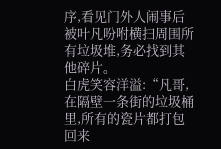序,看见门外人闹事后被叶凡吩咐横扫周围所有垃圾堆,务必找到其他碎片。
白虎笑容洋溢:“凡哥,在隔壁一条街的垃圾桶里,所有的瓷片都打包回来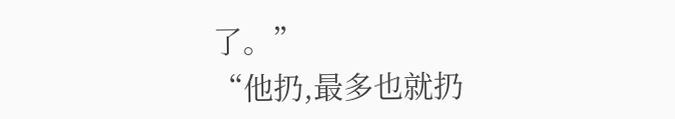了。”
“他扔,最多也就扔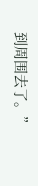到周围去了。”